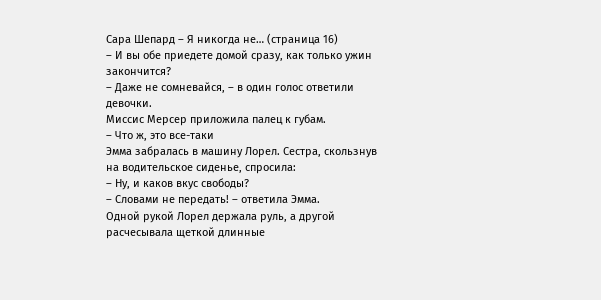Сара Шепард – Я никогда не… (страница 16)
– И вы обе приедете домой сразу, как только ужин закончится?
– Даже не сомневайся, – в один голос ответили девочки.
Миссис Мерсер приложила палец к губам.
– Что ж, это все-таки
Эмма забралась в машину Лорел. Сестра, скользнув на водительское сиденье, спросила:
– Ну, и каков вкус свободы?
– Словами не передать! – ответила Эмма.
Одной рукой Лорел держала руль, а другой расчесывала щеткой длинные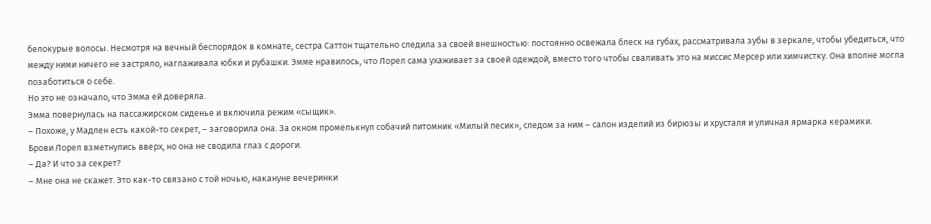белокурые волосы. Несмотря на вечный беспорядок в комнате, сестра Саттон тщательно следила за своей внешностью: постоянно освежала блеск на губах, рассматривала зубы в зеркале, чтобы убедиться, что между ними ничего не застряло, наглаживала юбки и рубашки. Эмме нравилось, что Лорел сама ухаживает за своей одеждой, вместо того чтобы сваливать это на миссис Мерсер или химчистку. Она вполне могла позаботиться о себе.
Но это не означало, что Эмма ей доверяла.
Эмма повернулась на пассажирском сиденье и включила режим «сыщик».
– Похоже, у Мадлен есть какой-то секрет, – заговорила она. За окном промелькнул собачий питомник «Милый песик», следом за ним – салон изделий из бирюзы и хрусталя и уличная ярмарка керамики.
Брови Лорел взметнулись вверх, но она не сводила глаз с дороги.
– Да? И что за секрет?
– Мне она не скажет. Это как-то связано с той ночью, накануне вечеринки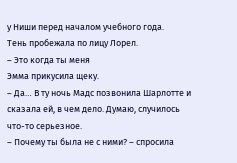у Ниши перед началом учебного года.
Тень пробежала по лицу Лорел.
– Это когда ты меня
Эмма прикусила щеку.
– Да… В ту ночь Мадс позвонила Шарлотте и сказала ей, в чем дело. Думаю, случилось что-то серьезное.
– Почему ты была не с ними? – спросила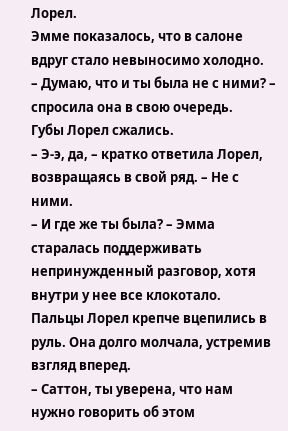Лорел.
Эмме показалось, что в салоне вдруг стало невыносимо холодно.
– Думаю, что и ты была не с ними? – спросила она в свою очередь.
Губы Лорел сжались.
– Э-э, да, – кратко ответила Лорел, возвращаясь в свой ряд. – Не с ними.
– И где же ты была? – Эмма старалась поддерживать непринужденный разговор, хотя внутри у нее все клокотало.
Пальцы Лорел крепче вцепились в руль. Она долго молчала, устремив взгляд вперед.
– Саттон, ты уверена, что нам нужно говорить об этом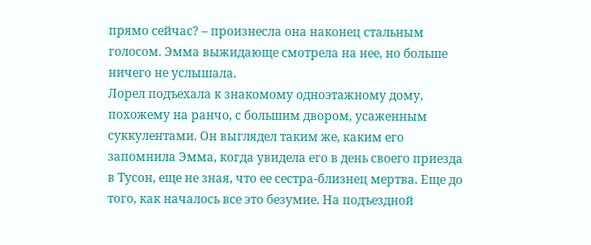прямо сейчас? – произнесла она наконец стальным голосом. Эмма выжидающе смотрела на нее, но больше ничего не услышала.
Лорел подъехала к знакомому одноэтажному дому, похожему на ранчо, с большим двором, усаженным суккулентами. Он выглядел таким же, каким его запомнила Эмма, когда увидела его в день своего приезда в Тусон, еще не зная, что ее сестра-близнец мертва. Еще до того, как началось все это безумие. На подъездной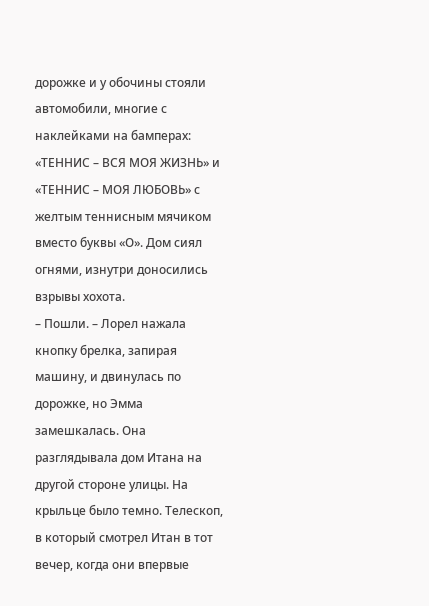дорожке и у обочины стояли автомобили, многие с наклейками на бамперах: «ТЕННИС – ВСЯ МОЯ ЖИЗНЬ» и «ТЕННИС – МОЯ ЛЮБОВЬ» с желтым теннисным мячиком вместо буквы «О». Дом сиял огнями, изнутри доносились взрывы хохота.
– Пошли. – Лорел нажала кнопку брелка, запирая машину, и двинулась по дорожке, но Эмма замешкалась. Она разглядывала дом Итана на другой стороне улицы. На крыльце было темно. Телескоп, в который смотрел Итан в тот вечер, когда они впервые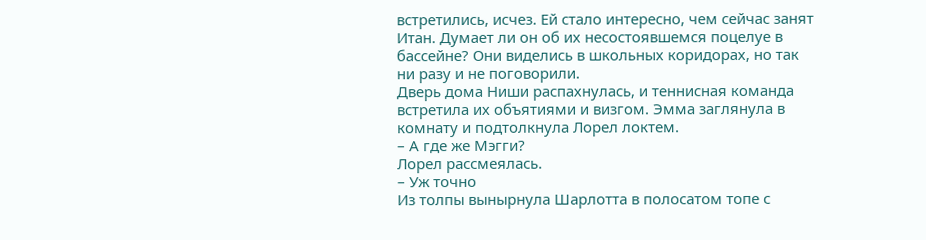встретились, исчез. Ей стало интересно, чем сейчас занят Итан. Думает ли он об их несостоявшемся поцелуе в бассейне? Они виделись в школьных коридорах, но так ни разу и не поговорили.
Дверь дома Ниши распахнулась, и теннисная команда встретила их объятиями и визгом. Эмма заглянула в комнату и подтолкнула Лорел локтем.
– А где же Мэгги?
Лорел рассмеялась.
– Уж точно
Из толпы вынырнула Шарлотта в полосатом топе с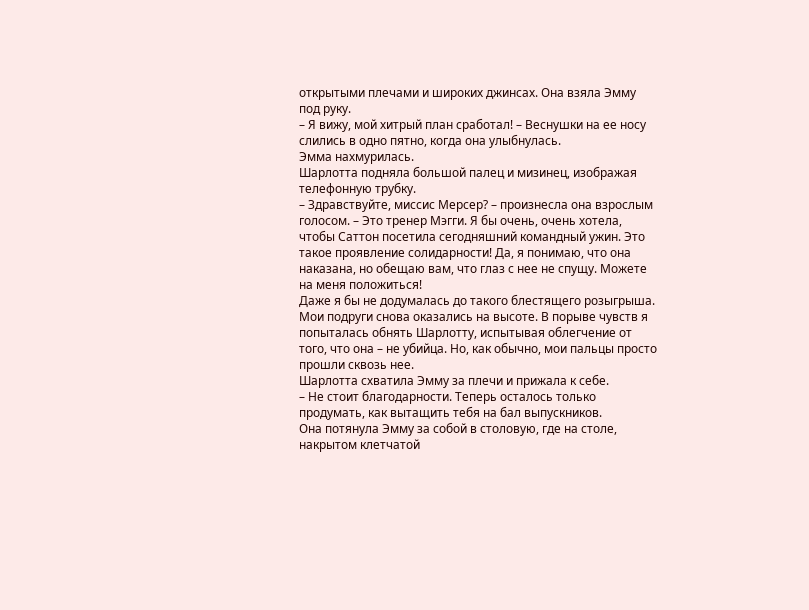открытыми плечами и широких джинсах. Она взяла Эмму под руку.
– Я вижу, мой хитрый план сработал! – Веснушки на ее носу слились в одно пятно, когда она улыбнулась.
Эмма нахмурилась.
Шарлотта подняла большой палец и мизинец, изображая телефонную трубку.
– Здравствуйте, миссис Мерсер? – произнесла она взрослым голосом. – Это тренер Мэгги. Я бы очень, очень хотела, чтобы Саттон посетила сегодняшний командный ужин. Это такое проявление солидарности! Да, я понимаю, что она наказана, но обещаю вам, что глаз с нее не спущу. Можете на меня положиться!
Даже я бы не додумалась до такого блестящего розыгрыша. Мои подруги снова оказались на высоте. В порыве чувств я попыталась обнять Шарлотту, испытывая облегчение от того, что она – не убийца. Но, как обычно, мои пальцы просто прошли сквозь нее.
Шарлотта схватила Эмму за плечи и прижала к себе.
– Не стоит благодарности. Теперь осталось только продумать, как вытащить тебя на бал выпускников.
Она потянула Эмму за собой в столовую, где на столе, накрытом клетчатой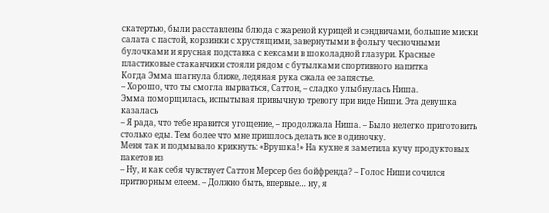скатертью, были расставлены блюда с жареной курицей и сэндвичами, большие миски салата с пастой, корзинки с хрустящими, завернутыми в фольгу чесночными булочками и ярусная подставка с кексами в шоколадной глазури. Красные пластиковые стаканчики стояли рядом с бутылками спортивного напитка
Когда Эмма шагнула ближе, ледяная рука сжала ее запястье.
– Хорошо, что ты смогла вырваться, Саттон, – сладко улыбнулась Ниша.
Эмма поморщилась, испытывая привычную тревогу при виде Ниши. Эта девушка казалась
– Я рада, что тебе нравится угощение, – продолжала Ниша. – Было нелегко приготовить столько еды. Тем более что мне пришлось делать все в одиночку.
Меня так и подмывало крикнуть: «Врушка!» На кухне я заметила кучу продуктовых пакетов из
– Ну, и как себя чувствует Саттон Мерсер без бойфренда? – Голос Ниши сочился притворным елеем. – Должно быть, впервые… ну, я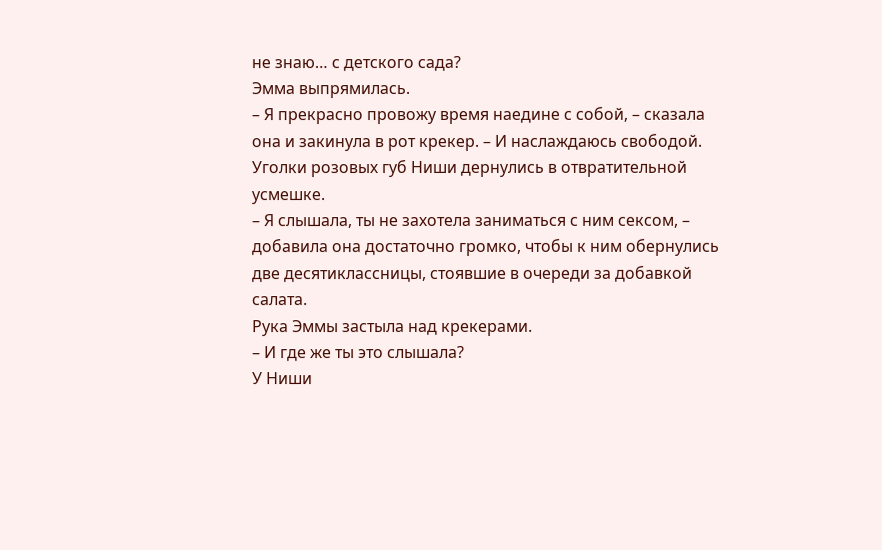не знаю… с детского сада?
Эмма выпрямилась.
– Я прекрасно провожу время наедине с собой, – сказала она и закинула в рот крекер. – И наслаждаюсь свободой.
Уголки розовых губ Ниши дернулись в отвратительной усмешке.
– Я слышала, ты не захотела заниматься с ним сексом, – добавила она достаточно громко, чтобы к ним обернулись две десятиклассницы, стоявшие в очереди за добавкой салата.
Рука Эммы застыла над крекерами.
– И где же ты это слышала?
У Ниши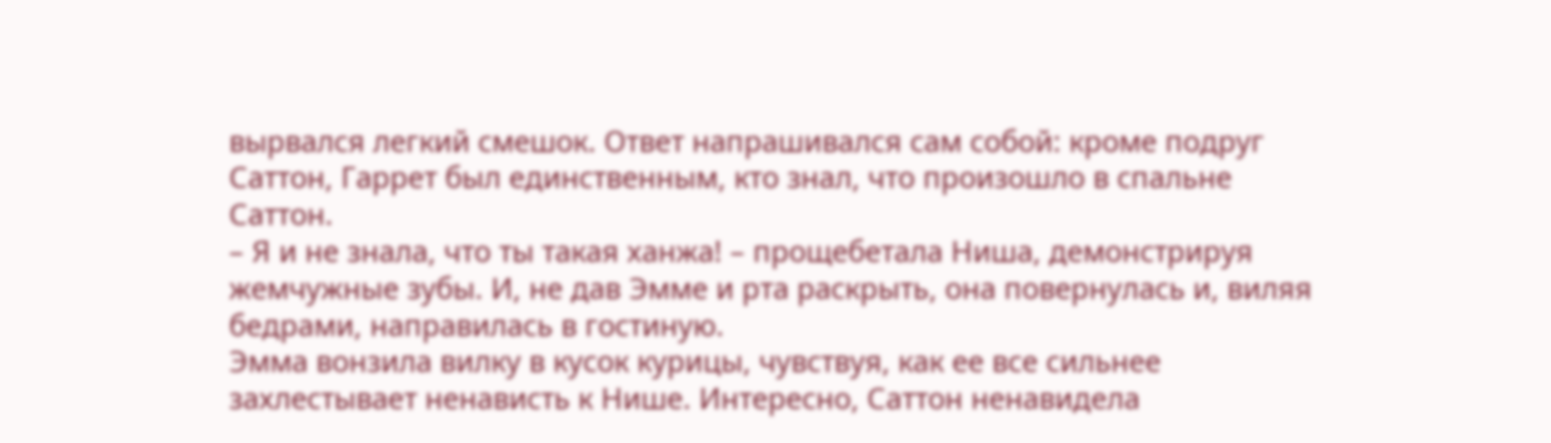вырвался легкий смешок. Ответ напрашивался сам собой: кроме подруг Саттон, Гаррет был единственным, кто знал, что произошло в спальне Саттон.
– Я и не знала, что ты такая ханжа! – прощебетала Ниша, демонстрируя жемчужные зубы. И, не дав Эмме и рта раскрыть, она повернулась и, виляя бедрами, направилась в гостиную.
Эмма вонзила вилку в кусок курицы, чувствуя, как ее все сильнее захлестывает ненависть к Нише. Интересно, Саттон ненавидела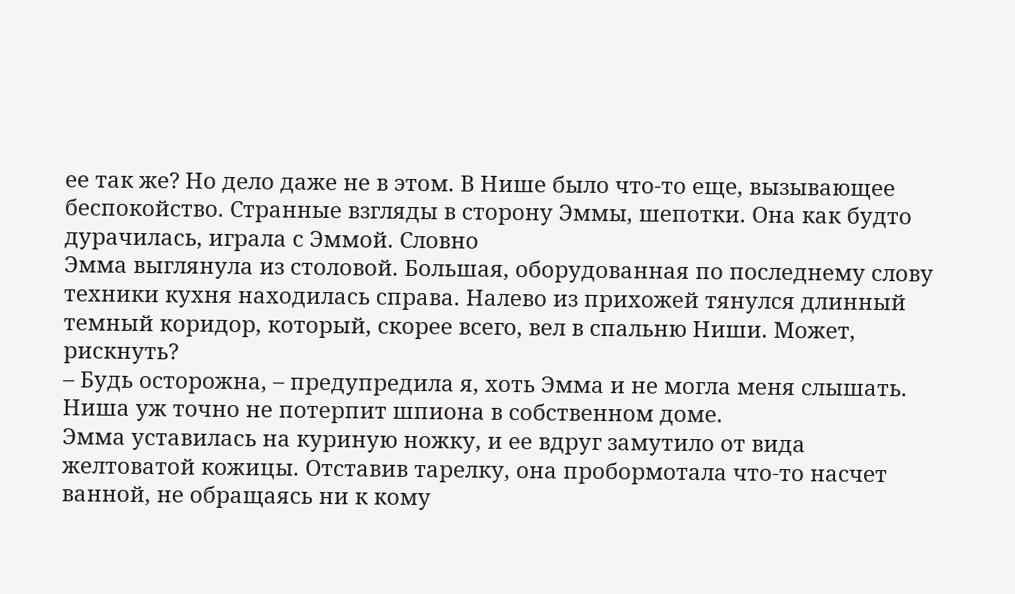ее так же? Но дело даже не в этом. В Нише было что-то еще, вызывающее беспокойство. Странные взгляды в сторону Эммы, шепотки. Она как будто дурачилась, играла с Эммой. Словно
Эмма выглянула из столовой. Большая, оборудованная по последнему слову техники кухня находилась справа. Налево из прихожей тянулся длинный темный коридор, который, скорее всего, вел в спальню Ниши. Может, рискнуть?
– Будь осторожна, – предупредила я, хоть Эмма и не могла меня слышать. Ниша уж точно не потерпит шпиона в собственном доме.
Эмма уставилась на куриную ножку, и ее вдруг замутило от вида желтоватой кожицы. Отставив тарелку, она пробормотала что-то насчет ванной, не обращаясь ни к кому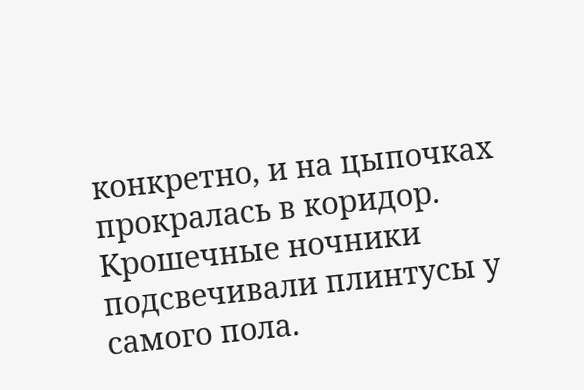конкретно, и на цыпочках прокралась в коридор.
Крошечные ночники подсвечивали плинтусы у самого пола.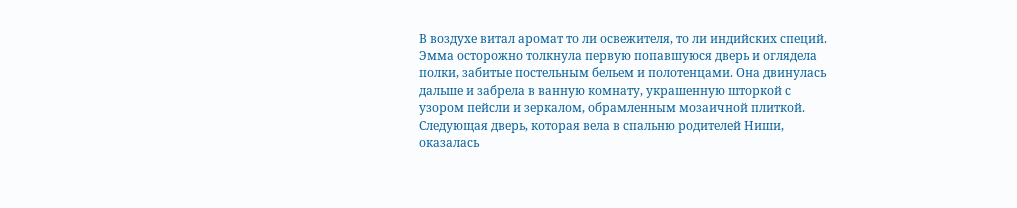В воздухе витал аромат то ли освежителя, то ли индийских специй. Эмма осторожно толкнула первую попавшуюся дверь и оглядела полки, забитые постельным бельем и полотенцами. Она двинулась дальше и забрела в ванную комнату, украшенную шторкой с узором пейсли и зеркалом, обрамленным мозаичной плиткой. Следующая дверь, которая вела в спальню родителей Ниши, оказалась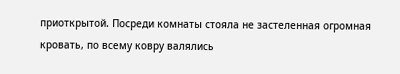приоткрытой. Посреди комнаты стояла не застеленная огромная кровать, по всему ковру валялись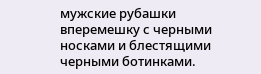мужские рубашки вперемешку с черными носками и блестящими черными ботинками.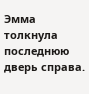Эмма толкнула последнюю дверь справа.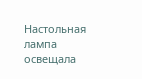Настольная лампа освещала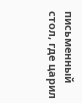письменный стол, где царил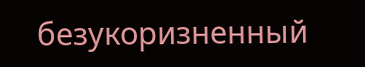безукоризненный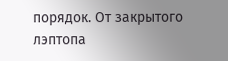порядок. От закрытого лэптопа